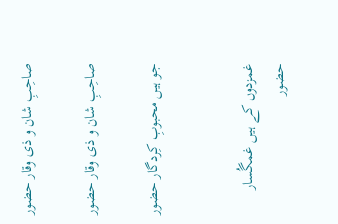صاحِبِ شان و ذی وقار حضور

صاحِبِ شان و ذی وقار حضور

جو ہیں محبوبِ کِردگار حضور


غمزدوں کے ہیں غمگُسار حضور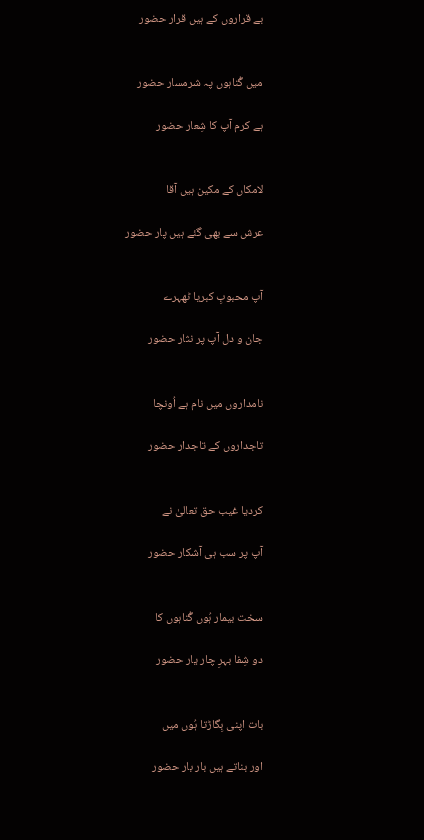بے قراروں کے ہیں قرار حضور


میں گُناہوں پہ شرمسار حضور

ہے کرم آپ کا شِعار حضور


لامکاں کے مکین ہیں آقا

عرش سے بھی گئے ہیں پار حضور


آپ محبوبِ کبریا ٹھہرے

جان و دل آپ پر نثار حضور


نامداروں میں نام ہے اُونچا

تاجداروں کے تاجدار حضور


کردیا غیب حق تعالیٰ نے

آپ پر سب ہی آشکار حضور


سخت بیمار ہُوں گُناہوں کا

دو شِفا بہرِ چار یار حضور


بات اپنی بِگاڑتا ہُوں میں

اور بناتے ہیں بار بار حضور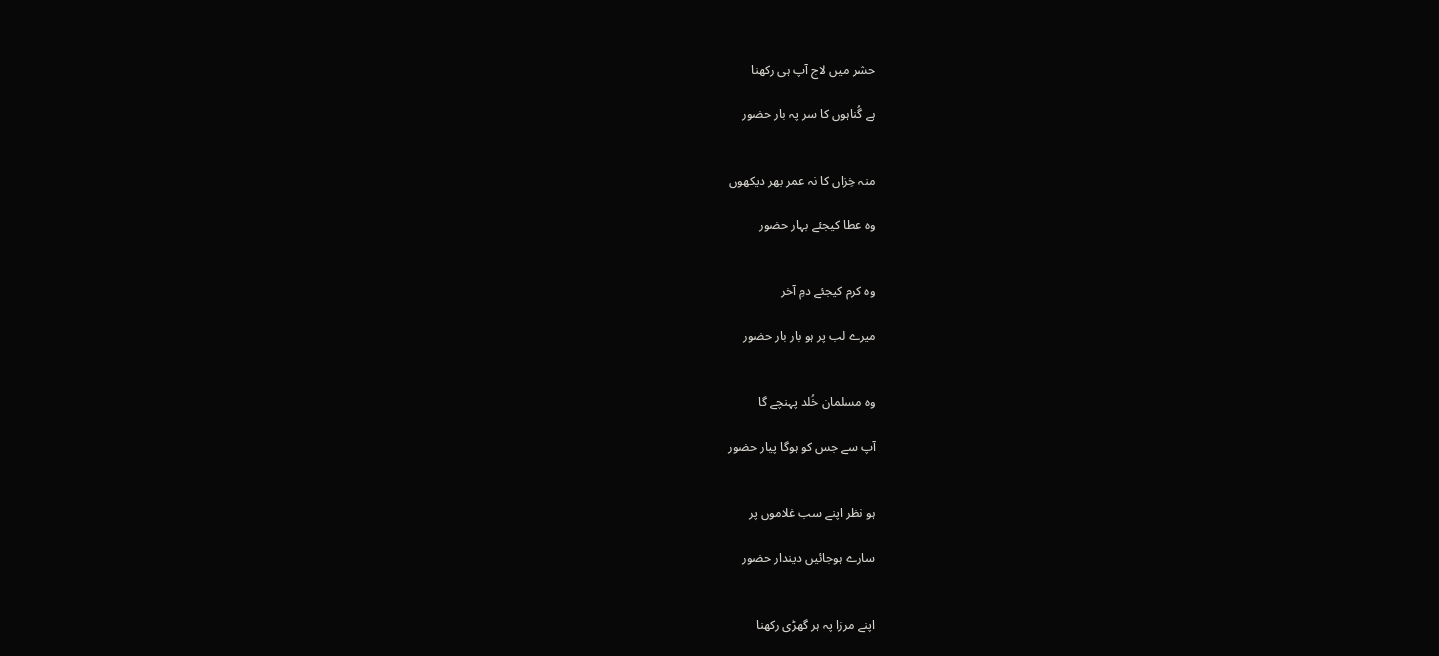حشر میں لاج آپ ہی رکھنا

ہے گُناہوں کا سر پہ بار حضور


منہ خِزاں کا نہ عمر بھر دیکھوں

وہ عطا کیجئے بہار حضور


وہ کرم کیجئے دمِ آخر

میرے لب پر ہو بار بار حضور


وہ مسلمان خُلد پہنچے گا

آپ سے جس کو ہوگا پیار حضور


ہو نظر اپنے سب غلاموں پر

سارے ہوجائیں دیندار حضور


اپنے مرزا پہ ہر گھڑی رکھنا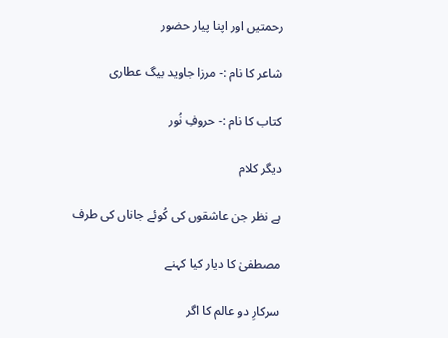رحمتیں اور اپنا پیار حضور

شاعر کا نام :- مرزا جاوید بیگ عطاری

کتاب کا نام :- حروفِ نُور

دیگر کلام

ہے نظر جن عاشقوں کی کُوئے جاناں کی طرف

مصطفیٰ کا دیار کیا کہنے

سرکارِ دو عالم کا اگر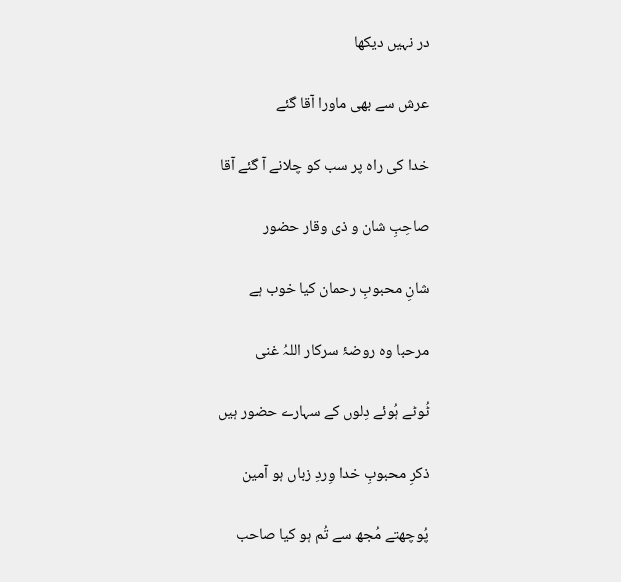در نہیں دیکھا

عرش سے بھی ماورا آقا گئے

خدا کی راہ پر سب کو چلانے آ گئے آقا

صاحِبِ شان و ذی وقار حضور

شانِ محبوبِ رحمان کیا خوب ہے

مرحبا وہ روضۂ سرکار اللہُ غنی

ٹُوٹے ہُوئے دِلوں کے سہارے حضور ہیں

ذکرِ محبوبِ خدا وِردِ زباں ہو آمین

پُوچھتے مُجھ سے تُم ہو کیا صاحب